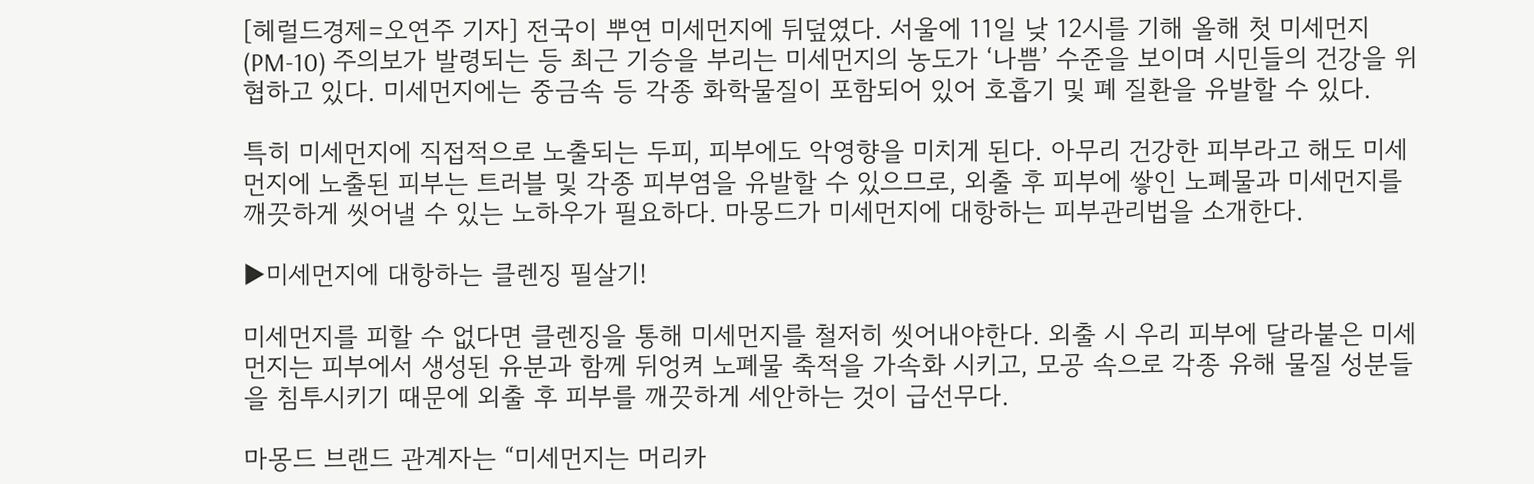[헤럴드경제=오연주 기자] 전국이 뿌연 미세먼지에 뒤덮였다. 서울에 11일 낮 12시를 기해 올해 첫 미세먼지(PM-10) 주의보가 발령되는 등 최근 기승을 부리는 미세먼지의 농도가 ‘나쁨’ 수준을 보이며 시민들의 건강을 위협하고 있다. 미세먼지에는 중금속 등 각종 화학물질이 포함되어 있어 호흡기 및 폐 질환을 유발할 수 있다.

특히 미세먼지에 직접적으로 노출되는 두피, 피부에도 악영향을 미치게 된다. 아무리 건강한 피부라고 해도 미세먼지에 노출된 피부는 트러블 및 각종 피부염을 유발할 수 있으므로, 외출 후 피부에 쌓인 노폐물과 미세먼지를 깨끗하게 씻어낼 수 있는 노하우가 필요하다. 마몽드가 미세먼지에 대항하는 피부관리법을 소개한다.

▶미세먼지에 대항하는 클렌징 필살기!

미세먼지를 피할 수 없다면 클렌징을 통해 미세먼지를 철저히 씻어내야한다. 외출 시 우리 피부에 달라붙은 미세먼지는 피부에서 생성된 유분과 함께 뒤엉켜 노폐물 축적을 가속화 시키고, 모공 속으로 각종 유해 물질 성분들을 침투시키기 때문에 외출 후 피부를 깨끗하게 세안하는 것이 급선무다.

마몽드 브랜드 관계자는 “미세먼지는 머리카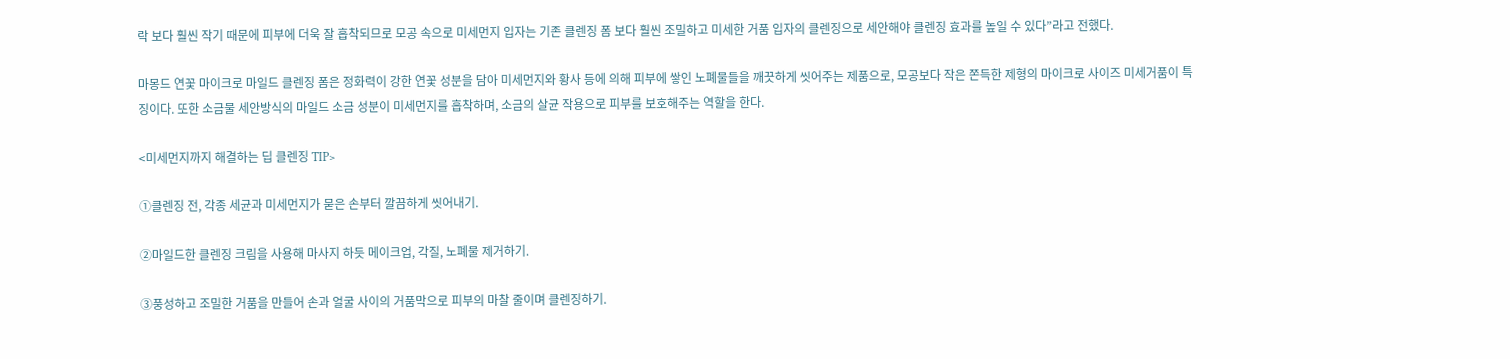락 보다 훨씬 작기 때문에 피부에 더욱 잘 흡착되므로 모공 속으로 미세먼지 입자는 기존 클렌징 폼 보다 훨씬 조밀하고 미세한 거품 입자의 클렌징으로 세안해야 클렌징 효과를 높일 수 있다”라고 전했다.

마몽드 연꽃 마이크로 마일드 클렌징 폼은 정화력이 강한 연꽃 성분을 담아 미세먼지와 황사 등에 의해 피부에 쌓인 노폐물들을 깨끗하게 씻어주는 제품으로, 모공보다 작은 쫀득한 제형의 마이크로 사이즈 미세거품이 특징이다. 또한 소금물 세안방식의 마일드 소금 성분이 미세먼지를 흡착하며, 소금의 살균 작용으로 피부를 보호해주는 역할을 한다.

<미세먼지까지 해결하는 딥 클렌징 TIP>

①클렌징 전, 각종 세균과 미세먼지가 묻은 손부터 깔끔하게 씻어내기.

②마일드한 클렌징 크림을 사용해 마사지 하듯 메이크업, 각질, 노폐물 제거하기.

③풍성하고 조밀한 거품을 만들어 손과 얼굴 사이의 거품막으로 피부의 마찰 줄이며 클렌징하기.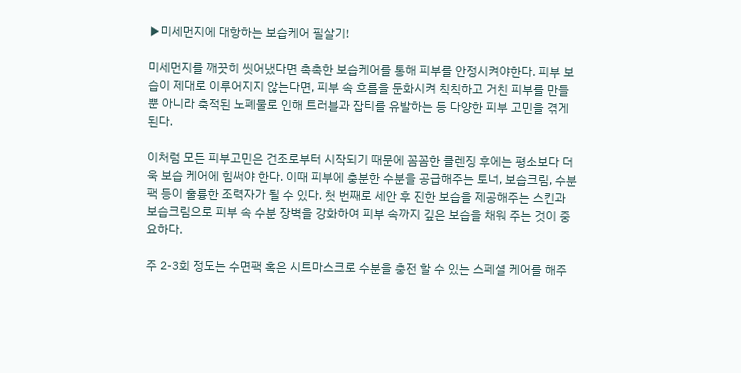▶미세먼지에 대항하는 보습케어 필살기!

미세먼지를 깨끗히 씻어냈다면 촉촉한 보습케어를 통해 피부를 안정시켜야한다. 피부 보습이 제대로 이루어지지 않는다면, 피부 속 흐름을 둔화시켜 칙칙하고 거친 피부를 만들 뿐 아니라 축적된 노폐물로 인해 트러블과 잡티를 유발하는 등 다양한 피부 고민을 겪게 된다.

이처럼 모든 피부고민은 건조로부터 시작되기 때문에 꼼꼼한 클렌징 후에는 평소보다 더욱 보습 케어에 힘써야 한다. 이때 피부에 충분한 수분을 공급해주는 토너, 보습크림, 수분팩 등이 훌륭한 조력자가 될 수 있다. 첫 번째로 세안 후 진한 보습을 제공해주는 스킨과 보습크림으로 피부 속 수분 장벽을 강화하여 피부 속까지 깊은 보습을 채워 주는 것이 중요하다.

주 2-3회 정도는 수면팩 혹은 시트마스크로 수분을 충전 할 수 있는 스페셜 케어를 해주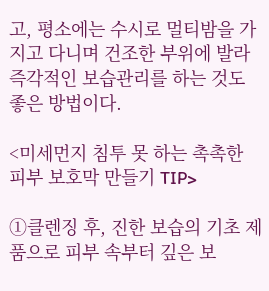고, 평소에는 수시로 멀티밤을 가지고 다니며 건조한 부위에 발라 즉각적인 보습관리를 하는 것도 좋은 방법이다.

<미세먼지 침투 못 하는 촉촉한 피부 보호막 만들기 TIP>

①클렌징 후, 진한 보습의 기초 제품으로 피부 속부터 깊은 보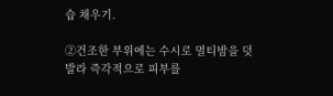습 채우기.

②건조한 부위에는 수시로 멀티밤을 덧발라 즉각적으로 피부를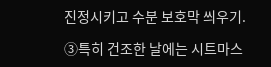진정시키고 수분 보호막 씌우기.

③특히 건조한 날에는 시트마스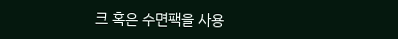크 혹은 수면팩을 사용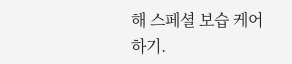해 스페셜 보습 케어하기.